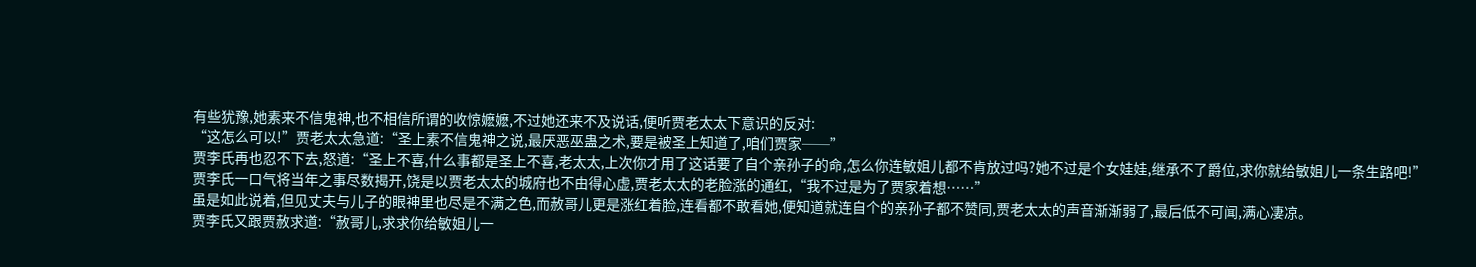有些犹豫,她素来不信鬼神,也不相信所谓的收惊嬷嬷,不过她还来不及说话,便听贾老太太下意识的反对:
“这怎么可以!”贾老太太急道:“圣上素不信鬼神之说,最厌恶巫蛊之术,要是被圣上知道了,咱们贾家──”
贾李氏再也忍不下去,怒道:“圣上不喜,什么事都是圣上不喜,老太太,上次你才用了这话要了自个亲孙子的命,怎么你连敏姐儿都不肯放过吗?她不过是个女娃娃,继承不了爵位,求你就给敏姐儿一条生路吧!”
贾李氏一口气将当年之事尽数揭开,饶是以贾老太太的城府也不由得心虚,贾老太太的老脸涨的通红,“我不过是为了贾家着想……”
虽是如此说着,但见丈夫与儿子的眼神里也尽是不满之色,而赦哥儿更是涨红着脸,连看都不敢看她,便知道就连自个的亲孙子都不赞同,贾老太太的声音渐渐弱了,最后低不可闻,满心凄凉。
贾李氏又跟贾赦求道:“赦哥儿,求求你给敏姐儿一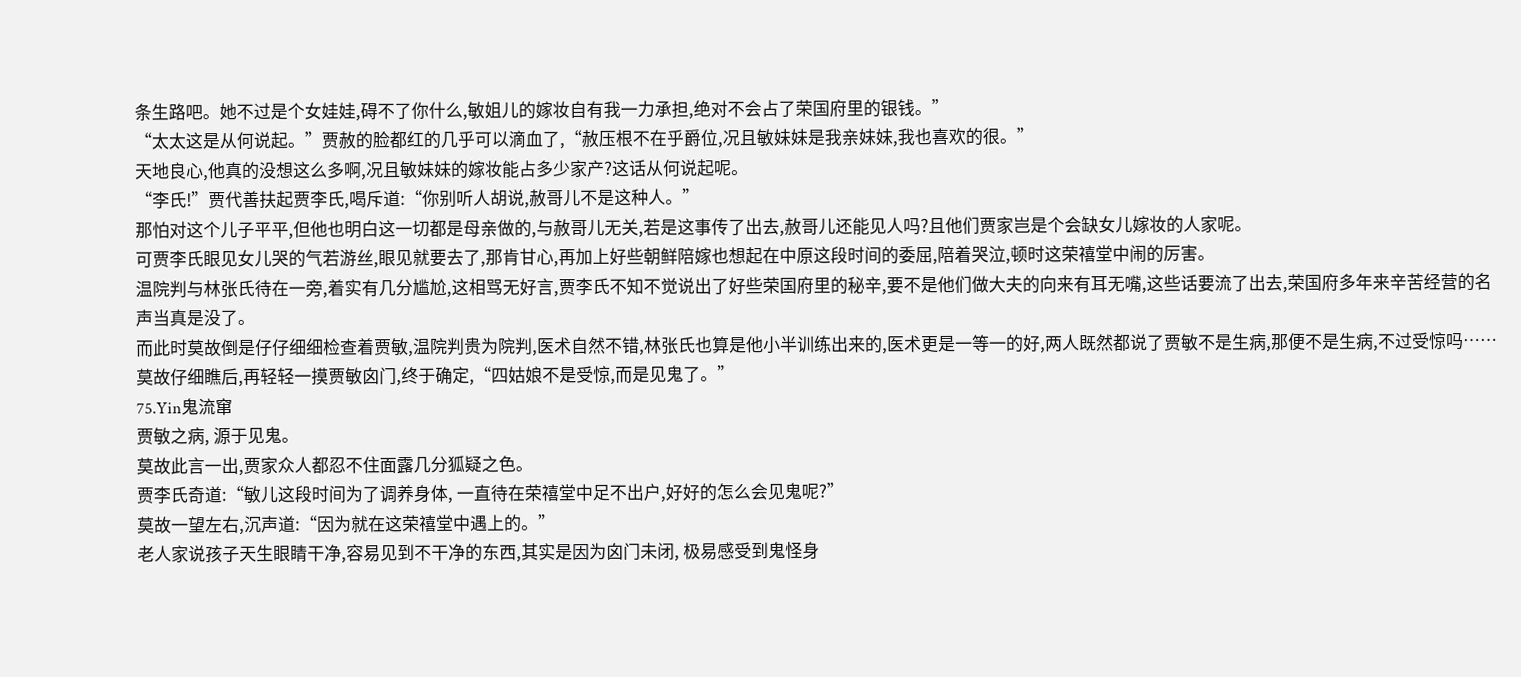条生路吧。她不过是个女娃娃,碍不了你什么,敏姐儿的嫁妆自有我一力承担,绝对不会占了荣国府里的银钱。”
“太太这是从何说起。”贾赦的脸都红的几乎可以滴血了,“赦压根不在乎爵位,况且敏妹妹是我亲妹妹,我也喜欢的很。”
天地良心,他真的没想这么多啊,况且敏妹妹的嫁妆能占多少家产?这话从何说起呢。
“李氏!”贾代善扶起贾李氏,喝斥道:“你别听人胡说,赦哥儿不是这种人。”
那怕对这个儿子平平,但他也明白这一切都是母亲做的,与赦哥儿无关,若是这事传了出去,赦哥儿还能见人吗?且他们贾家岂是个会缺女儿嫁妆的人家呢。
可贾李氏眼见女儿哭的气若游丝,眼见就要去了,那肯甘心,再加上好些朝鲜陪嫁也想起在中原这段时间的委屈,陪着哭泣,顿时这荣禧堂中闹的厉害。
温院判与林张氏待在一旁,着实有几分尴尬,这相骂无好言,贾李氏不知不觉说出了好些荣国府里的秘辛,要不是他们做大夫的向来有耳无嘴,这些话要流了出去,荣国府多年来辛苦经营的名声当真是没了。
而此时莫故倒是仔仔细细检查着贾敏,温院判贵为院判,医术自然不错,林张氏也算是他小半训练出来的,医术更是一等一的好,两人既然都说了贾敏不是生病,那便不是生病,不过受惊吗……
莫故仔细瞧后,再轻轻一摸贾敏囟门,终于确定,“四姑娘不是受惊,而是见鬼了。”
75.Yin鬼流窜
贾敏之病, 源于见鬼。
莫故此言一出,贾家众人都忍不住面露几分狐疑之色。
贾李氏奇道:“敏儿这段时间为了调养身体, 一直待在荣禧堂中足不出户,好好的怎么会见鬼呢?”
莫故一望左右,沉声道:“因为就在这荣禧堂中遇上的。”
老人家说孩子天生眼睛干净,容易见到不干净的东西,其实是因为囟门未闭, 极易感受到鬼怪身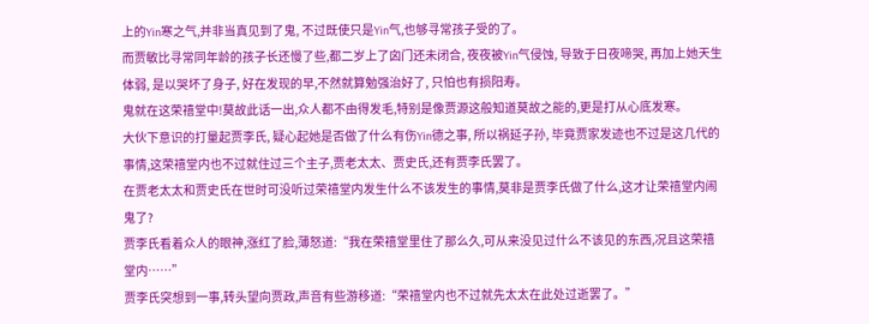上的Yin寒之气,并非当真见到了鬼, 不过既使只是Yin气,也够寻常孩子受的了。
而贾敏比寻常同年龄的孩子长还慢了些,都二岁上了囟门还未闭合, 夜夜被Yin气侵蚀, 导致于日夜啼哭, 再加上她天生体弱, 是以哭坏了身子, 好在发现的早,不然就算勉强治好了, 只怕也有损阳寿。
鬼就在这荣禧堂中!莫故此话一出,众人都不由得发毛,特别是像贾源这般知道莫故之能的,更是打从心底发寒。
大伙下意识的打量起贾李氏, 疑心起她是否做了什么有伤Yin德之事, 所以祸延子孙, 毕竟贾家发迹也不过是这几代的事情,这荣禧堂内也不过就住过三个主子,贾老太太、贾史氏,还有贾李氏罢了。
在贾老太太和贾史氏在世时可没听过荣禧堂内发生什么不该发生的事情,莫非是贾李氏做了什么,这才让荣禧堂内闹鬼了?
贾李氏看着众人的眼神,涨红了脸,薄怒道:“我在荣禧堂里住了那么久,可从来没见过什么不该见的东西,况且这荣禧堂内……”
贾李氏突想到一事,转头望向贾政,声音有些游移道:“荣禧堂内也不过就先太太在此处过逝罢了。”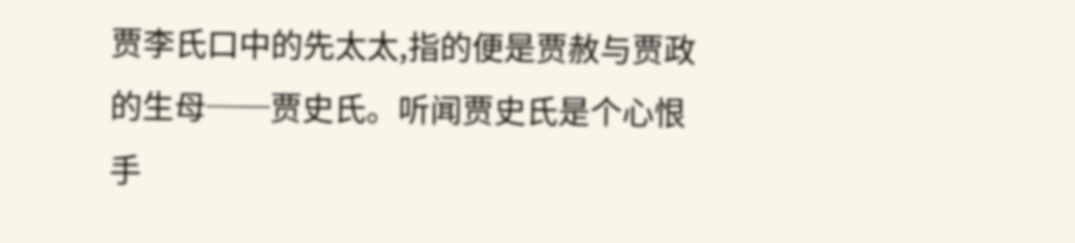贾李氏口中的先太太,指的便是贾赦与贾政的生母──贾史氏。听闻贾史氏是个心恨手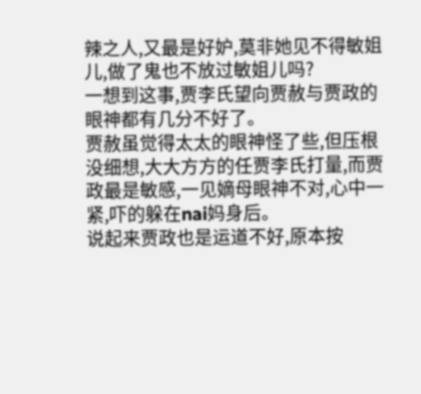辣之人,又最是好妒,莫非她见不得敏姐儿,做了鬼也不放过敏姐儿吗?
一想到这事,贾李氏望向贾赦与贾政的眼神都有几分不好了。
贾赦虽觉得太太的眼神怪了些,但压根没细想,大大方方的任贾李氏打量,而贾政最是敏感,一见嫡母眼神不对,心中一紧,吓的躲在nai妈身后。
说起来贾政也是运道不好,原本按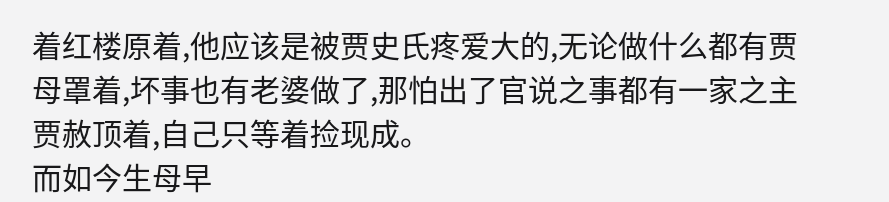着红楼原着,他应该是被贾史氏疼爱大的,无论做什么都有贾母罩着,坏事也有老婆做了,那怕出了官说之事都有一家之主贾赦顶着,自己只等着捡现成。
而如今生母早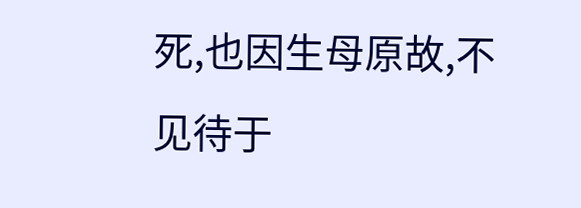死,也因生母原故,不见待于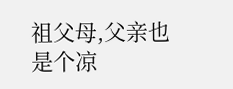祖父母,父亲也是个凉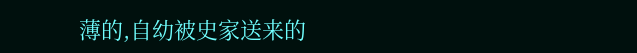薄的,自幼被史家送来的